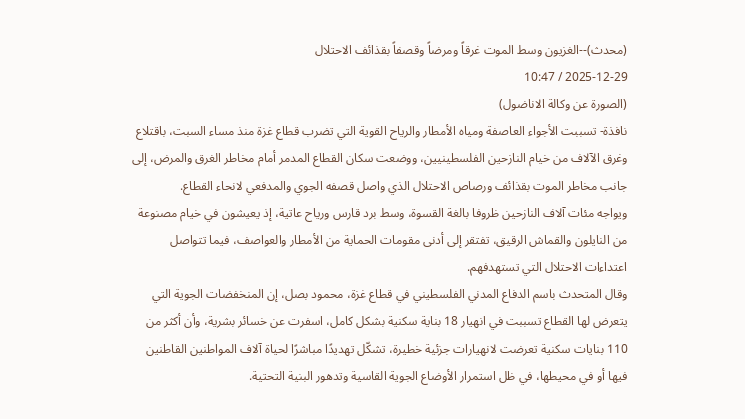(محدث)--الغزيون وسط الموت غرقاً ومرضاً وقصفاً بقذائف الاحتلال
2025-12-29 / 10:47
(الصورة عن وكالة الاناضول)
نافذة- تسببت الأجواء العاصفة ومياه الأمطار والرياح القوية التي تضرب قطاع غزة منذ مساء السبت، باقتلاع وغرق الآلاف من خيام النازحين الفلسطينيين، ووضعت سكان القطاع المدمر أمام مخاطر الغرق والمرض، إلى جانب مخاطر الموت بقذائف ورصاص الاحتلال الذي واصل قصفه الجوي والمدفعي لانحاء القطاع.
ويواجه مئات آلاف النازحين ظروفا بالغة القسوة، وسط برد قارس ورياح عاتية، إذ يعيشون في خيام مصنوعة من النايلون والقماش الرقيق، تفتقر إلى أدنى مقومات الحماية من الأمطار والعواصف، فيما تتواصل اعتداءات الاحتلال التي تستهدفهم.
وقال المتحدث باسم الدفاع المدني الفلسطيني في قطاع غزة، محمود بصل، إن المنخفضات الجوية التي يتعرض لها القطاع تسببت في انهيار 18 بناية سكنية بشكل كامل، اسفرت عن خسائر بشرية، وأن أكثر من 110 بنايات سكنية تعرضت لانهيارات جزئية خطيرة، تشكّل تهديدًا مباشرًا لحياة آلاف المواطنين القاطنين فيها أو في محيطها، في ظل استمرار الأوضاع الجوية القاسية وتدهور البنية التحتية.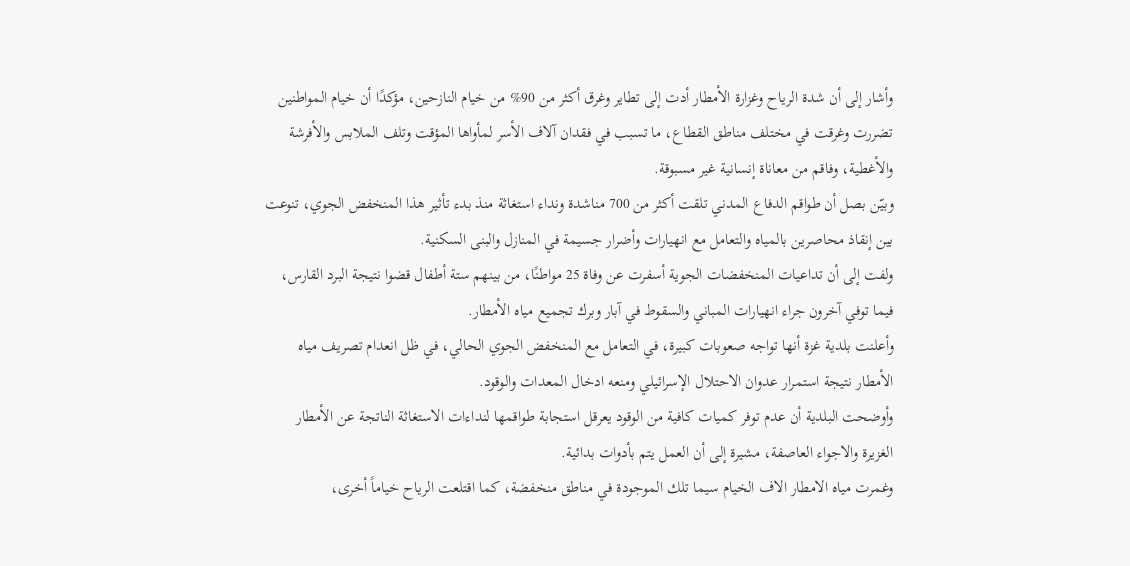وأشار إلى أن شدة الرياح وغزارة الأمطار أدت إلى تطاير وغرق أكثر من 90% من خيام النازحين، مؤكدًا أن خيام المواطنين تضررت وغرقت في مختلف مناطق القطاع، ما تسبب في فقدان آلاف الأسر لمأواها المؤقت وتلف الملابس والأفرشة والأغطية، وفاقم من معاناة إنسانية غير مسبوقة.
وبيّن بصل أن طواقم الدفاع المدني تلقت أكثر من 700 مناشدة ونداء استغاثة منذ بدء تأثير هذا المنخفض الجوي، تنوعت بين إنقاذ محاصرين بالمياه والتعامل مع انهيارات وأضرار جسيمة في المنازل والبنى السكنية.
ولفت إلى أن تداعيات المنخفضات الجوية أسفرت عن وفاة 25 مواطنًا، من بينهم ستة أطفال قضوا نتيجة البرد القارس، فيما توفي آخرون جراء انهيارات المباني والسقوط في آبار وبرك تجميع مياه الأمطار.
وأعلنت بلدية غزة أنها تواجه صعوبات كبيرة، في التعامل مع المنخفض الجوي الحالي، في ظل انعدام تصريف مياه الأمطار نتيجة استمرار عدوان الاحتلال الإسرائيلي ومنعه ادخال المعدات والوقود.
وأوضحت البلدية أن عدم توفر كميات كافية من الوقود يعرقل استجابة طواقمها لنداءات الاستغاثة الناتجة عن الأمطار الغزيرة والاجواء العاصفة، مشيرة إلى أن العمل يتم بأدوات بدائية.
وغمرت مياه الامطار الاف الخيام سيما تلك الموجودة في مناطق منخفضة، كما اقتلعت الرياح خياماً أخرى،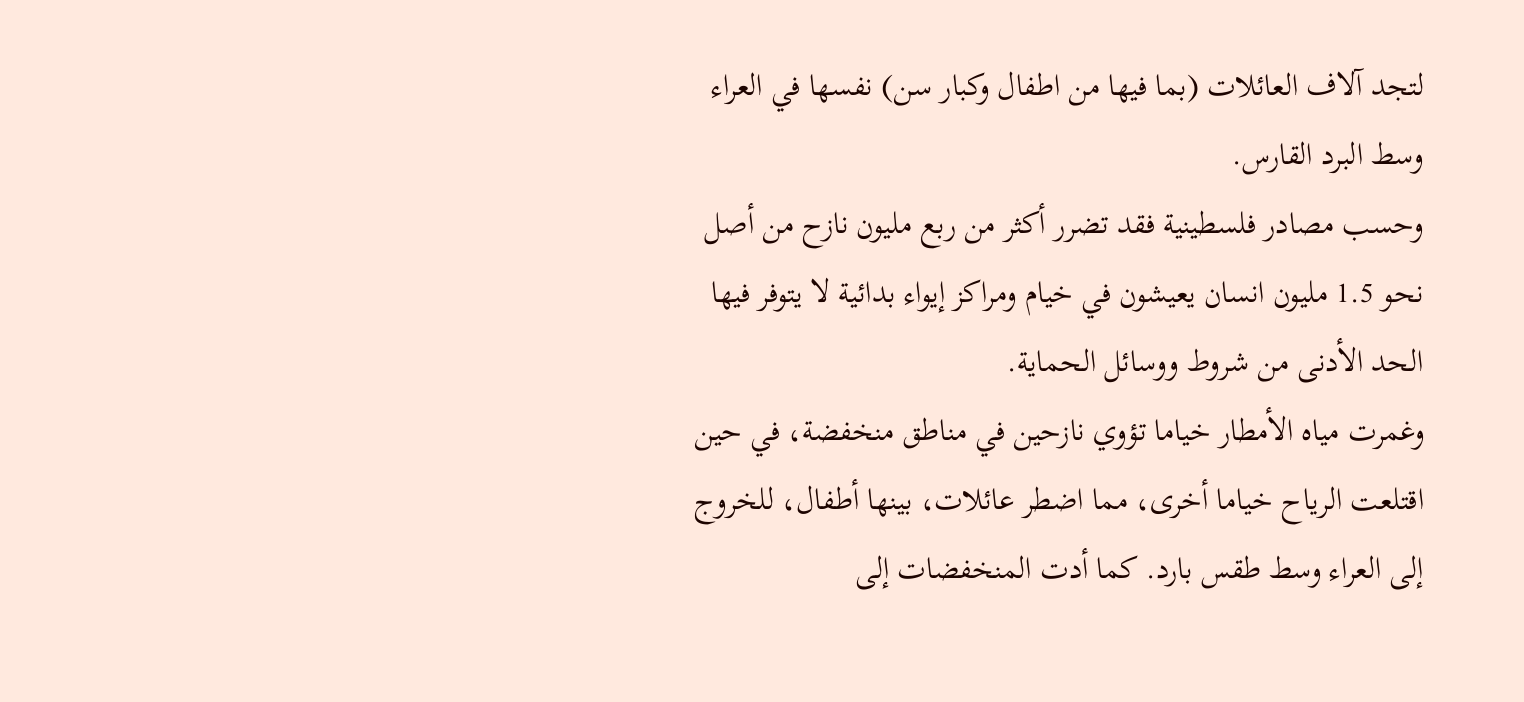لتجد آلاف العائلات (بما فيها من اطفال وكبار سن) نفسها في العراء وسط البرد القارس.
وحسب مصادر فلسطينية فقد تضرر أكثر من ربع مليون نازح من أصل نحو 1.5 مليون انسان يعيشون في خيام ومراكز إيواء بدائية لا يتوفر فيها الحد الأدنى من شروط ووسائل الحماية.
وغمرت مياه الأمطار خياما تؤوي نازحين في مناطق منخفضة، في حين اقتلعت الرياح خياما أخرى، مما اضطر عائلات، بينها أطفال، للخروج إلى العراء وسط طقس بارد. كما أدت المنخفضات إلى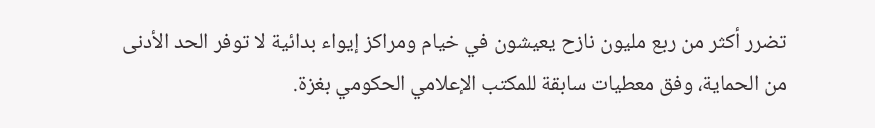تضرر أكثر من ربع مليون نازح يعيشون في خيام ومراكز إيواء بدائية لا توفر الحد الأدنى من الحماية، وفق معطيات سابقة للمكتب الإعلامي الحكومي بغزة.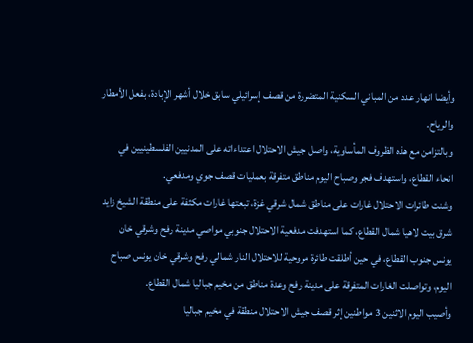وأيضا انهار عدد من المباني السكنية المتضررة من قصف إسرائيلي سابق خلال أشهر الإبادة، بفعل الأمطار والرياح.
وبالتزامن مع هذه الظروف المأساوية، واصل جيش الاحتلال اعتداءاته على المدنيين الفلسطينيين في انحاء القطاع، واستهدف فجر وصباح اليوم مناطق متفرقة بعمليات قصف جوي ومدفعي.
وشنت طائرات الاحتلال غارات على مناطق شمال شرقي غزة، تبعتها غارات مكثفة على منطقة الشيخ زايد شرق بيت لاهيا شمال القطاع، كما استهدفت مدفعية الاحتلال جنوبي مواصي مدينة رفح وشرقي خان يونس جنوب القطاع، في حين أطلقت طائرة مروحية للاحتلال النار شمالي رفح وشرقي خان يونس صباح اليوم، وتواصلت الغارات المتفرقة على مدينة رفح وعدة مناطق من مخيم جباليا شمال القطاع.
وأصيب اليوم الاثنين 3 مواطنين إثر قصف جيش الاحتلال منطقة في مخيم جباليا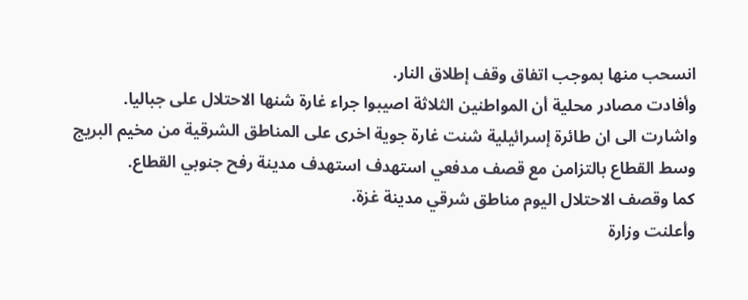انسحب منها بموجب اتفاق وقف إطلاق النار.
وأفادت مصادر محلية أن المواطنين الثلاثة اصيبوا جراء غارة شنها الاحتلال على جباليا.
واشارت الى ان طائرة إسرائيلية شنت غارة جوية اخرى على المناطق الشرقية من مخيم البريج وسط القطاع بالتزامن مع قصف مدفعي استهدف استهدف مدينة رفح جنوبي القطاع.
كما وقصف الاحتلال اليوم مناطق شرقي مدينة غزة.
وأعلنت وزارة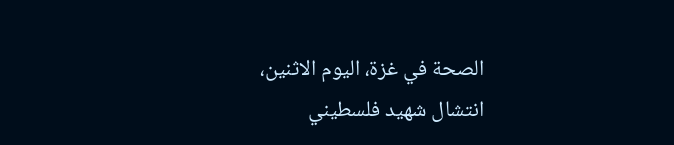الصحة في غزة، اليوم الاثنين، انتشال شهيد فلسطيني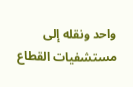واحد ونقله إلى مستشفيات القطاع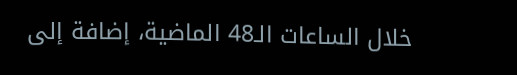خلال الساعات الـ48 الماضية، إضافة إلى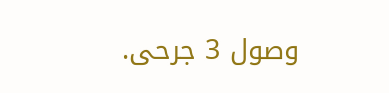وصول 3 جرحى.